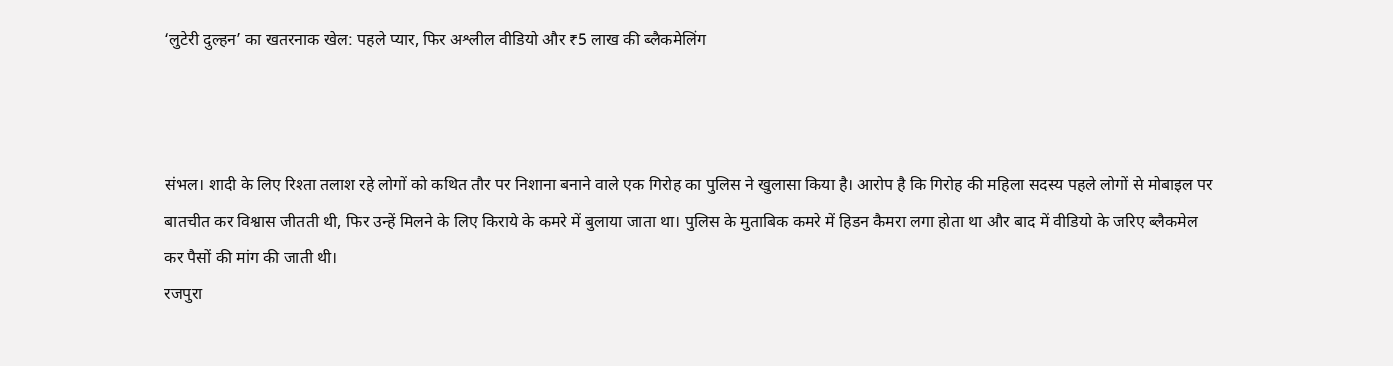‘लुटेरी दुल्हन’ का खतरनाक खेल: पहले प्यार, फिर अश्लील वीडियो और ₹5 लाख की ब्लैकमेलिंग



संभल। शादी के लिए रिश्ता तलाश रहे लोगों को कथित तौर पर निशाना बनाने वाले एक गिरोह का पुलिस ने खुलासा किया है। आरोप है कि गिरोह की महिला सदस्य पहले लोगों से मोबाइल पर बातचीत कर विश्वास जीतती थी, फिर उन्हें मिलने के लिए किराये के कमरे में बुलाया जाता था। पुलिस के मुताबिक कमरे में हिडन कैमरा लगा होता था और बाद में वीडियो के जरिए ब्लैकमेल कर पैसों की मांग की जाती थी।
रजपुरा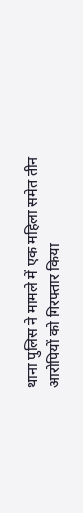थाना पुलिस ने मामले में एक महिला समेत तीन आरोपियों को गिरफ्तार किया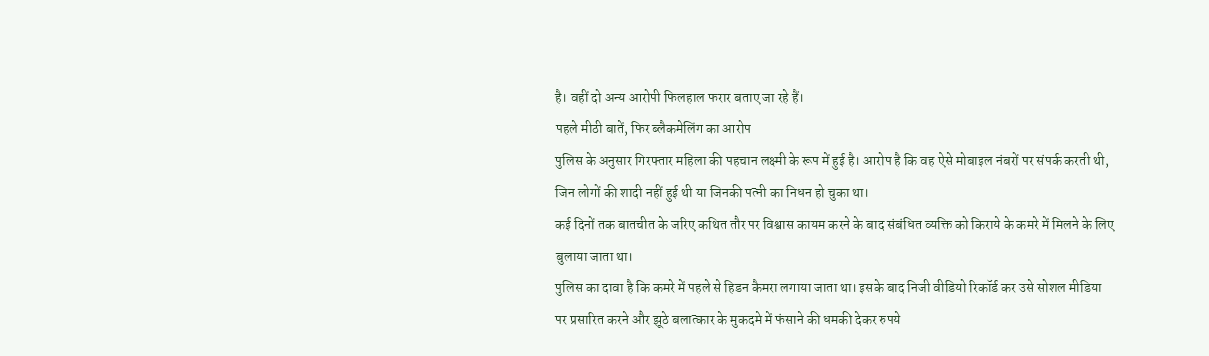है। वहीं दो अन्य आरोपी फिलहाल फरार बताए जा रहे हैं।
पहले मीठी बातें, फिर ब्लैकमेलिंग का आरोप
पुलिस के अनुसार गिरफ्तार महिला की पहचान लक्ष्मी के रूप में हुई है। आरोप है कि वह ऐसे मोबाइल नंबरों पर संपर्क करती थी, जिन लोगों की शादी नहीं हुई थी या जिनकी पत्नी का निधन हो चुका था।
कई दिनों तक बातचीत के जरिए कथित तौर पर विश्वास कायम करने के बाद संबंधित व्यक्ति को किराये के कमरे में मिलने के लिए बुलाया जाता था।
पुलिस का दावा है कि कमरे में पहले से हिडन कैमरा लगाया जाता था। इसके बाद निजी वीडियो रिकॉर्ड कर उसे सोशल मीडिया पर प्रसारित करने और झूठे बलात्कार के मुकदमे में फंसाने की धमकी देकर रुपये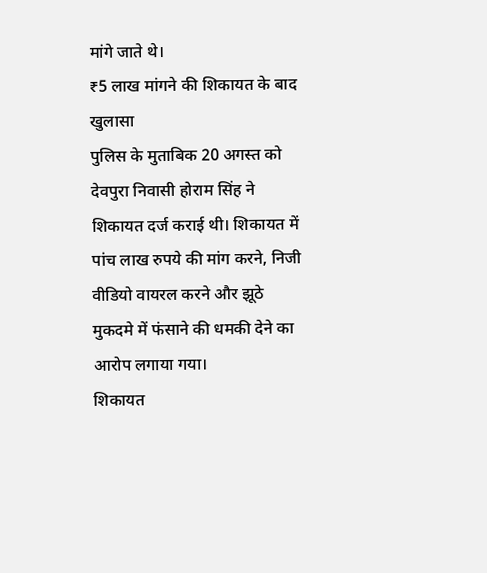मांगे जाते थे।
₹5 लाख मांगने की शिकायत के बाद खुलासा
पुलिस के मुताबिक 20 अगस्त को देवपुरा निवासी होराम सिंह ने शिकायत दर्ज कराई थी। शिकायत में पांच लाख रुपये की मांग करने, निजी वीडियो वायरल करने और झूठे मुकदमे में फंसाने की धमकी देने का आरोप लगाया गया।
शिकायत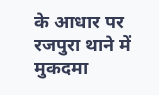के आधार पर रजपुरा थाने में मुकदमा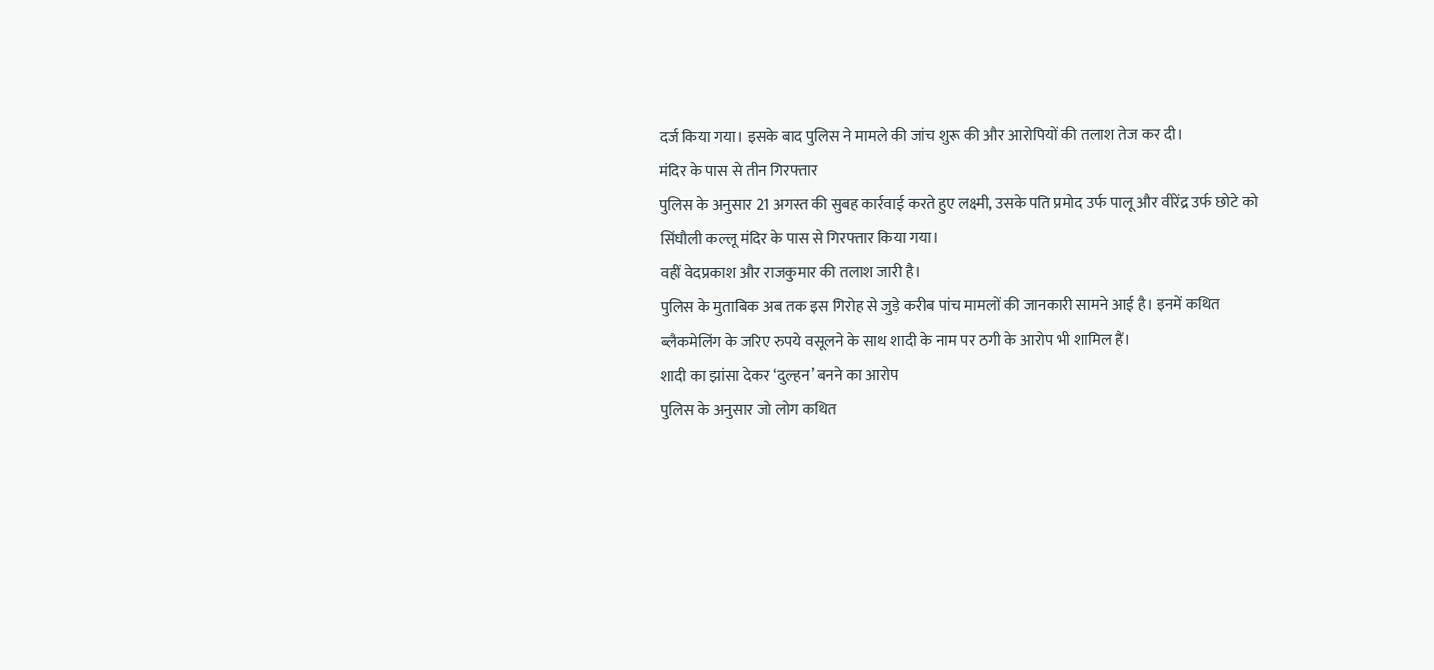दर्ज किया गया। इसके बाद पुलिस ने मामले की जांच शुरू की और आरोपियों की तलाश तेज कर दी।
मंदिर के पास से तीन गिरफ्तार
पुलिस के अनुसार 21 अगस्त की सुबह कार्रवाई करते हुए लक्ष्मी, उसके पति प्रमोद उर्फ पालू और वीरेंद्र उर्फ छोटे को सिंघौली कल्लू मंदिर के पास से गिरफ्तार किया गया।
वहीं वेदप्रकाश और राजकुमार की तलाश जारी है।
पुलिस के मुताबिक अब तक इस गिरोह से जुड़े करीब पांच मामलों की जानकारी सामने आई है। इनमें कथित ब्लैकमेलिंग के जरिए रुपये वसूलने के साथ शादी के नाम पर ठगी के आरोप भी शामिल हैं।
शादी का झांसा देकर ‘दुल्हन’ बनने का आरोप
पुलिस के अनुसार जो लोग कथित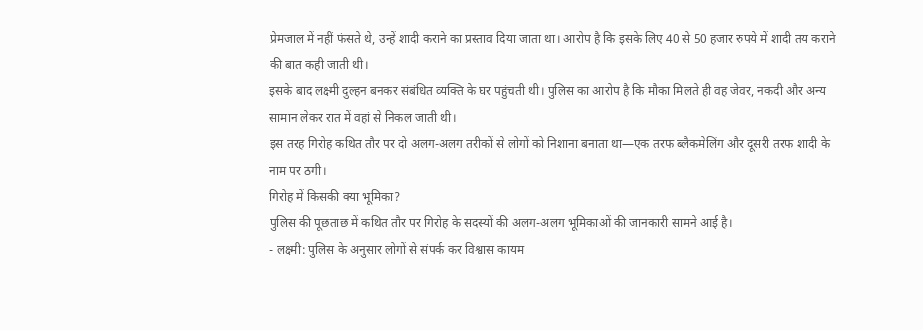प्रेमजाल में नहीं फंसते थे, उन्हें शादी कराने का प्रस्ताव दिया जाता था। आरोप है कि इसके लिए 40 से 50 हजार रुपये में शादी तय कराने की बात कही जाती थी।
इसके बाद लक्ष्मी दुल्हन बनकर संबंधित व्यक्ति के घर पहुंचती थी। पुलिस का आरोप है कि मौका मिलते ही वह जेवर, नकदी और अन्य सामान लेकर रात में वहां से निकल जाती थी।
इस तरह गिरोह कथित तौर पर दो अलग-अलग तरीकों से लोगों को निशाना बनाता था—एक तरफ ब्लैकमेलिंग और दूसरी तरफ शादी के नाम पर ठगी।
गिरोह में किसकी क्या भूमिका?
पुलिस की पूछताछ में कथित तौर पर गिरोह के सदस्यों की अलग-अलग भूमिकाओं की जानकारी सामने आई है।
- लक्ष्मी: पुलिस के अनुसार लोगों से संपर्क कर विश्वास कायम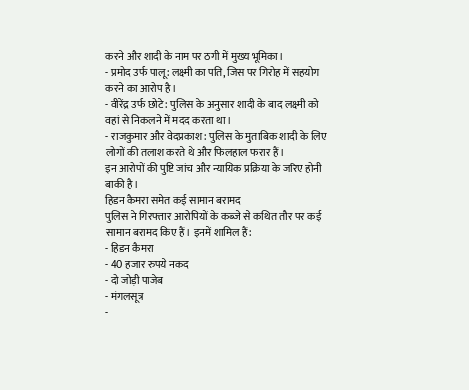करने और शादी के नाम पर ठगी में मुख्य भूमिका।
- प्रमोद उर्फ पालू: लक्ष्मी का पति, जिस पर गिरोह में सहयोग करने का आरोप है।
- वीरेंद्र उर्फ छोटे: पुलिस के अनुसार शादी के बाद लक्ष्मी को वहां से निकलने में मदद करता था।
- राजकुमार और वेदप्रकाश: पुलिस के मुताबिक शादी के लिए लोगों की तलाश करते थे और फिलहाल फरार हैं।
इन आरोपों की पुष्टि जांच और न्यायिक प्रक्रिया के जरिए होनी बाकी है।
हिडन कैमरा समेत कई सामान बरामद
पुलिस ने गिरफ्तार आरोपियों के कब्जे से कथित तौर पर कई सामान बरामद किए हैं। इनमें शामिल हैं:
- हिडन कैमरा
- 40 हजार रुपये नकद
- दो जोड़ी पाजेब
- मंगलसूत्र
-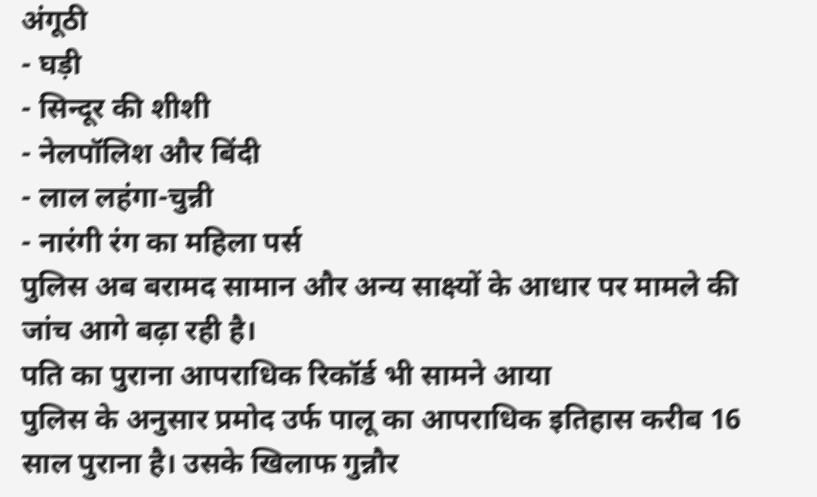अंगूठी
- घड़ी
- सिन्दूर की शीशी
- नेलपॉलिश और बिंदी
- लाल लहंगा-चुन्नी
- नारंगी रंग का महिला पर्स
पुलिस अब बरामद सामान और अन्य साक्ष्यों के आधार पर मामले की जांच आगे बढ़ा रही है।
पति का पुराना आपराधिक रिकॉर्ड भी सामने आया
पुलिस के अनुसार प्रमोद उर्फ पालू का आपराधिक इतिहास करीब 16 साल पुराना है। उसके खिलाफ गुन्नौर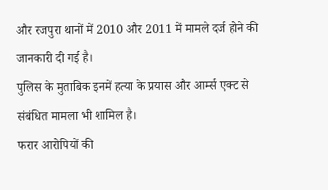और रजपुरा थानों में 2010 और 2011 में मामले दर्ज होने की जानकारी दी गई है।
पुलिस के मुताबिक इनमें हत्या के प्रयास और आर्म्स एक्ट से संबंधित मामला भी शामिल है।
फरार आरोपियों की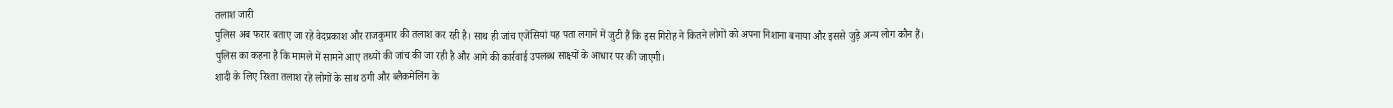तलाश जारी
पुलिस अब फरार बताए जा रहे वेदप्रकाश और राजकुमार की तलाश कर रही है। साथ ही जांच एजेंसियां यह पता लगाने में जुटी हैं कि इस गिरोह ने कितने लोगों को अपना निशाना बनाया और इससे जुड़े अन्य लोग कौन हैं।
पुलिस का कहना है कि मामले में सामने आए तथ्यों की जांच की जा रही है और आगे की कार्रवाई उपलब्ध साक्ष्यों के आधार पर की जाएगी।
शादी के लिए रिश्ता तलाश रहे लोगों के साथ ठगी और ब्लैकमेलिंग के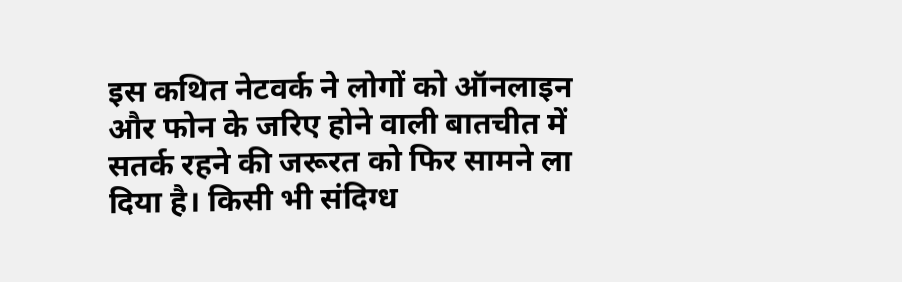इस कथित नेटवर्क ने लोगों को ऑनलाइन और फोन के जरिए होने वाली बातचीत में सतर्क रहने की जरूरत को फिर सामने ला दिया है। किसी भी संदिग्ध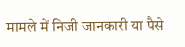मामले में निजी जानकारी या पैसे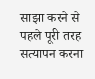साझा करने से पहले पूरी तरह सत्यापन करना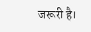जरूरी है।